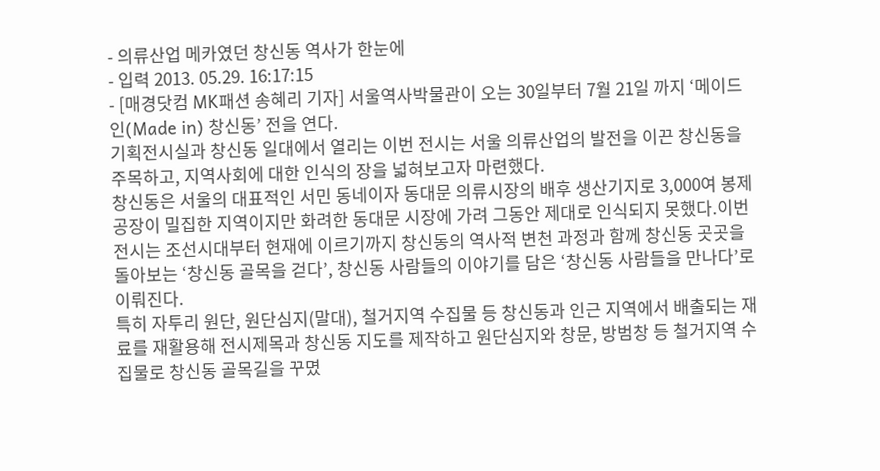- 의류산업 메카였던 창신동 역사가 한눈에
- 입력 2013. 05.29. 16:17:15
- [매경닷컴 MK패션 송혜리 기자] 서울역사박물관이 오는 30일부터 7월 21일 까지 ‘메이드 인(Made in) 창신동’ 전을 연다.
기획전시실과 창신동 일대에서 열리는 이번 전시는 서울 의류산업의 발전을 이끈 창신동을 주목하고, 지역사회에 대한 인식의 장을 넓혀보고자 마련했다.
창신동은 서울의 대표적인 서민 동네이자 동대문 의류시장의 배후 생산기지로 3,000여 봉제공장이 밀집한 지역이지만 화려한 동대문 시장에 가려 그동안 제대로 인식되지 못했다.이번 전시는 조선시대부터 현재에 이르기까지 창신동의 역사적 변천 과정과 함께 창신동 곳곳을 돌아보는 ‘창신동 골목을 걷다’, 창신동 사람들의 이야기를 담은 ‘창신동 사람들을 만나다’로 이뤄진다.
특히 자투리 원단, 원단심지(말대), 철거지역 수집물 등 창신동과 인근 지역에서 배출되는 재료를 재활용해 전시제목과 창신동 지도를 제작하고 원단심지와 창문, 방범창 등 철거지역 수집물로 창신동 골목길을 꾸몄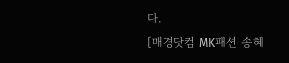다.
[매경닷컴 MK패션 송혜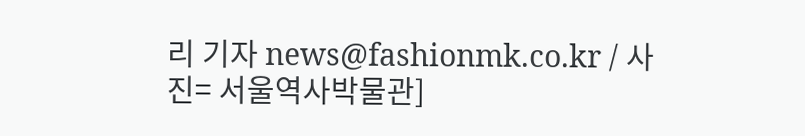리 기자 news@fashionmk.co.kr / 사진= 서울역사박물관]